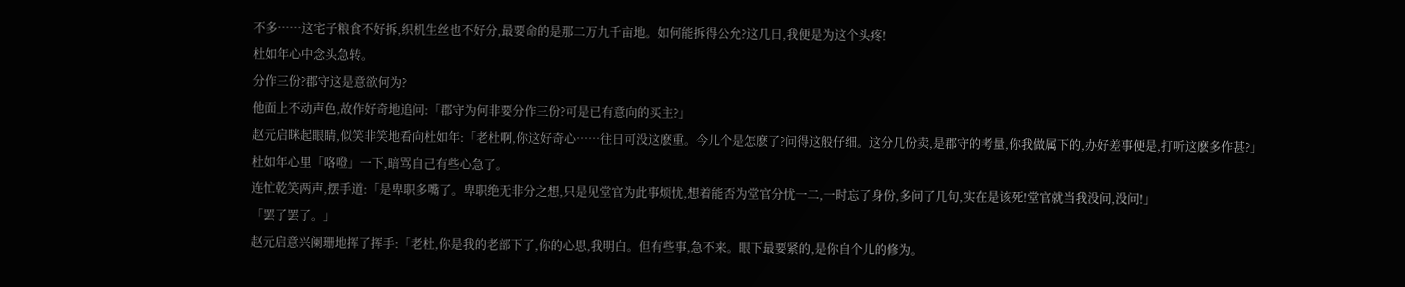不多……这宅子粮食不好拆,织机生丝也不好分,最要命的是那二万九千亩地。如何能拆得公允?这几日,我便是为这个头疼!
杜如年心中念头急转。
分作三份?郡守这是意欲何为?
他面上不动声色,故作好奇地追问:「郡守为何非要分作三份?可是已有意向的买主?」
赵元启眯起眼睛,似笑非笑地看向杜如年:「老杜啊,你这好奇心……往日可没这麽重。今儿个是怎麽了?问得这般仔细。这分几份卖,是郡守的考量,你我做属下的,办好差事便是,打听这麽多作甚?」
杜如年心里「咯噔」一下,暗骂自己有些心急了。
连忙乾笑两声,摆手道:「是卑职多嘴了。卑职绝无非分之想,只是见堂官为此事烦忧,想着能否为堂官分忧一二,一时忘了身份,多问了几句,实在是该死!堂官就当我没问,没问!」
「罢了罢了。」
赵元启意兴阑珊地挥了挥手:「老杜,你是我的老部下了,你的心思,我明白。但有些事,急不来。眼下最要紧的,是你自个儿的修为。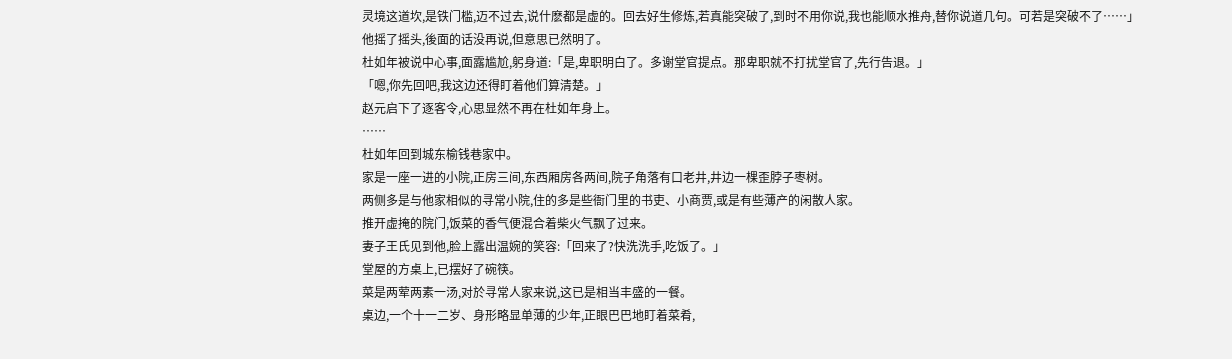灵境这道坎,是铁门槛,迈不过去,说什麽都是虚的。回去好生修炼,若真能突破了,到时不用你说,我也能顺水推舟,替你说道几句。可若是突破不了……」
他摇了摇头,後面的话没再说,但意思已然明了。
杜如年被说中心事,面露尴尬,躬身道:「是,卑职明白了。多谢堂官提点。那卑职就不打扰堂官了,先行告退。」
「嗯,你先回吧,我这边还得盯着他们算清楚。」
赵元启下了逐客令,心思显然不再在杜如年身上。
……
杜如年回到城东榆钱巷家中。
家是一座一进的小院,正房三间,东西厢房各两间,院子角落有口老井,井边一棵歪脖子枣树。
两侧多是与他家相似的寻常小院,住的多是些衙门里的书吏、小商贾,或是有些薄产的闲散人家。
推开虚掩的院门,饭菜的香气便混合着柴火气飘了过来。
妻子王氏见到他,脸上露出温婉的笑容:「回来了?快洗洗手,吃饭了。」
堂屋的方桌上,已摆好了碗筷。
菜是两荤两素一汤,对於寻常人家来说,这已是相当丰盛的一餐。
桌边,一个十一二岁、身形略显单薄的少年,正眼巴巴地盯着菜肴,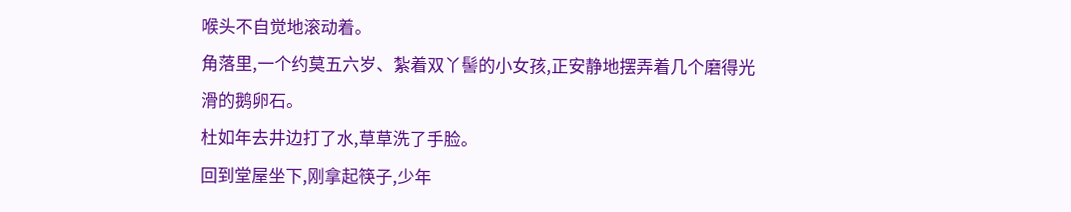喉头不自觉地滚动着。
角落里,一个约莫五六岁、紮着双丫髻的小女孩,正安静地摆弄着几个磨得光滑的鹅卵石。
杜如年去井边打了水,草草洗了手脸。
回到堂屋坐下,刚拿起筷子,少年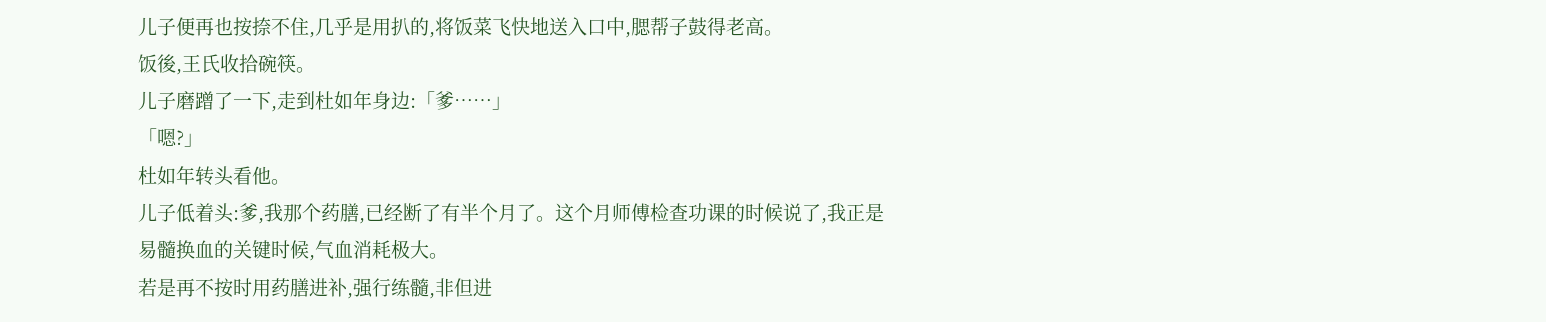儿子便再也按捺不住,几乎是用扒的,将饭菜飞快地送入口中,腮帮子鼓得老高。
饭後,王氏收拾碗筷。
儿子磨蹭了一下,走到杜如年身边:「爹……」
「嗯?」
杜如年转头看他。
儿子低着头:爹,我那个药膳,已经断了有半个月了。这个月师傅检查功课的时候说了,我正是易髓换血的关键时候,气血消耗极大。
若是再不按时用药膳进补,强行练髓,非但进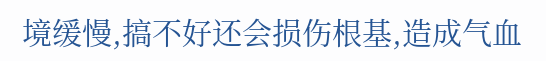境缓慢,搞不好还会损伤根基,造成气血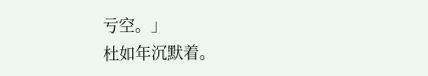亏空。」
杜如年沉默着。